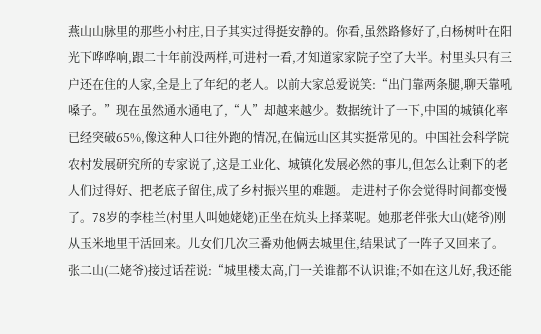燕山山脉里的那些小村庄,日子其实过得挺安静的。你看,虽然路修好了,白杨树叶在阳光下哗哗响,跟二十年前没两样,可进村一看,才知道家家院子空了大半。村里头只有三户还在住的人家,全是上了年纪的老人。以前大家总爱说笑:“出门靠两条腿,聊天靠吼嗓子。”现在虽然通水通电了,“人”却越来越少。数据统计了一下,中国的城镇化率已经突破65%,像这种人口往外跑的情况,在偏远山区其实挺常见的。中国社会科学院农村发展研究所的专家说了,这是工业化、城镇化发展必然的事儿,但怎么让剩下的老人们过得好、把老底子留住,成了乡村振兴里的难题。 走进村子你会觉得时间都变慢了。78岁的李桂兰(村里人叫她姥姥)正坐在炕头上择菜呢。她那老伴张大山(姥爷)刚从玉米地里干活回来。儿女们几次三番劝他俩去城里住,结果试了一阵子又回来了。张二山(二姥爷)接过话茬说:“城里楼太高,门一关谁都不认识谁;不如在这儿好,我还能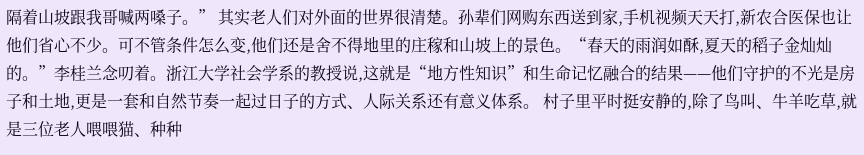隔着山坡跟我哥喊两嗓子。” 其实老人们对外面的世界很清楚。孙辈们网购东西送到家,手机视频天天打,新农合医保也让他们省心不少。可不管条件怎么变,他们还是舍不得地里的庄稼和山坡上的景色。“春天的雨润如酥,夏天的稻子金灿灿的。”李桂兰念叨着。浙江大学社会学系的教授说,这就是“地方性知识”和生命记忆融合的结果——他们守护的不光是房子和土地,更是一套和自然节奏一起过日子的方式、人际关系还有意义体系。 村子里平时挺安静的,除了鸟叫、牛羊吃草,就是三位老人喂喂猫、种种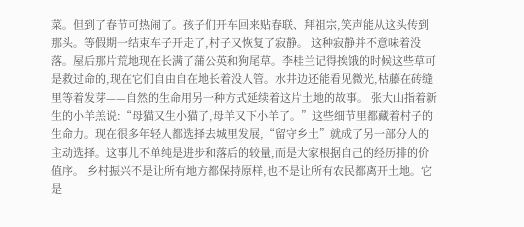菜。但到了春节可热闹了。孩子们开车回来贴春联、拜祖宗,笑声能从这头传到那头。等假期一结束车子开走了,村子又恢复了寂静。 这种寂静并不意味着没落。屋后那片荒地现在长满了蒲公英和狗尾草。李桂兰记得挨饿的时候这些草可是救过命的,现在它们自由自在地长着没人管。水井边还能看见微光,枯藤在砖缝里等着发芽——自然的生命用另一种方式延续着这片土地的故事。 张大山指着新生的小羊羔说:“母猫又生小猫了,母羊又下小羊了。”这些细节里都藏着村子的生命力。现在很多年轻人都选择去城里发展,“留守乡土”就成了另一部分人的主动选择。这事儿不单纯是进步和落后的较量,而是大家根据自己的经历排的价值序。 乡村振兴不是让所有地方都保持原样,也不是让所有农民都离开土地。它是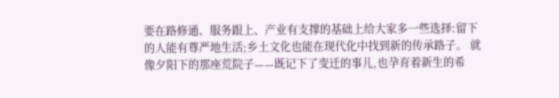要在路修通、服务跟上、产业有支撑的基础上给大家多一些选择:留下的人能有尊严地生活;乡土文化也能在现代化中找到新的传承路子。 就像夕阳下的那座荒院子——既记下了变迁的事儿,也孕育着新生的希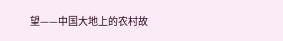望——中国大地上的农村故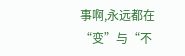事啊,永远都在“变”与“不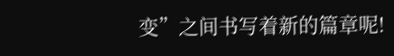变”之间书写着新的篇章呢!